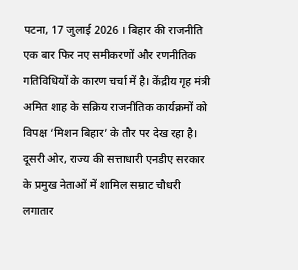पटना, 17 जुलाई 2026 । बिहार की राजनीति एक बार फिर नए समीकरणों और रणनीतिक गतिविधियों के कारण चर्चा में है। केंद्रीय गृह मंत्री अमित शाह के सक्रिय राजनीतिक कार्यक्रमों को विपक्ष ‘मिशन बिहार’ के तौर पर देख रहा है। दूसरी ओर, राज्य की सत्ताधारी एनडीए सरकार के प्रमुख नेताओं में शामिल सम्राट चौधरी लगातार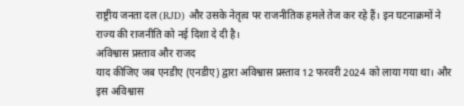राष्ट्रीय जनता दल (RJD) और उसके नेतृत्व पर राजनीतिक हमले तेज कर रहे हैं। इन घटनाक्रमों ने राज्य की राजनीति को नई दिशा दे दी है।
अविश्वास प्रस्ताव और राजद
याद कीजिए जब एनडीए (एनडीए) द्वारा अविश्वास प्रस्ताव 12 फरवरी 2024 को लाया गया था। और इस अविश्वास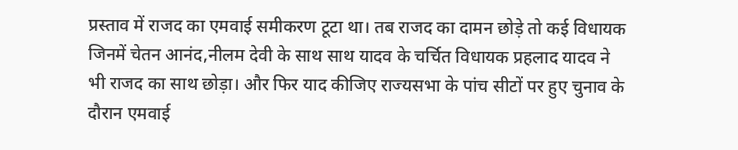प्रस्ताव में राजद का एमवाई समीकरण टूटा था। तब राजद का दामन छोड़े तो कई विधायक जिनमें चेतन आनंद,नीलम देवी के साथ साथ यादव के चर्चित विधायक प्रहलाद यादव ने भी राजद का साथ छोड़ा। और फिर याद कीजिए राज्यसभा के पांच सीटों पर हुए चुनाव के दौरान एमवाई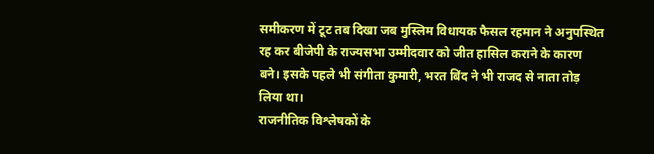समीकरण में टूट तब दिखा जब मुस्लिम विधायक फैसल रहमान ने अनुपस्थित रह कर बीजेपी के राज्यसभा उम्मीदवार को जीत हासिल कराने के कारण बने। इसके पहले भी संगीता कुमारी, भरत बिंद ने भी राजद से नाता तोड़ लिया था।
राजनीतिक विश्लेषकों के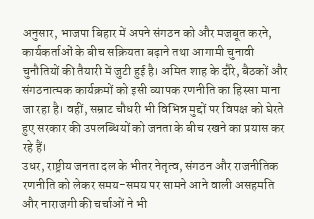अनुसार, भाजपा बिहार में अपने संगठन को और मजबूत करने, कार्यकर्ताओं के बीच सक्रियता बढ़ाने तथा आगामी चुनावी चुनौतियों की तैयारी में जुटी हुई है। अमित शाह के दौरे, बैठकों और संगठनात्मक कार्यक्रमों को इसी व्यापक रणनीति का हिस्सा माना जा रहा है। वहीं, सम्राट चौधरी भी विभिन्न मुद्दों पर विपक्ष को घेरते हुए सरकार की उपलब्धियों को जनता के बीच रखने का प्रयास कर रहे हैं।
उधर, राष्ट्रीय जनता दल के भीतर नेतृत्व, संगठन और राजनीतिक रणनीति को लेकर समय-समय पर सामने आने वाली असहमति और नाराजगी की चर्चाओं ने भी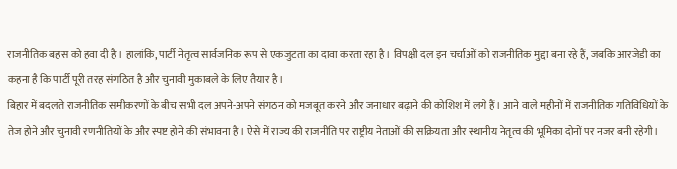राजनीतिक बहस को हवा दी है। हालांकि, पार्टी नेतृत्व सार्वजनिक रूप से एकजुटता का दावा करता रहा है। विपक्षी दल इन चर्चाओं को राजनीतिक मुद्दा बना रहे हैं, जबकि आरजेडी का कहना है कि पार्टी पूरी तरह संगठित है और चुनावी मुकाबले के लिए तैयार है।
बिहार में बदलते राजनीतिक समीकरणों के बीच सभी दल अपने-अपने संगठन को मजबूत करने और जनाधार बढ़ाने की कोशिश में लगे हैं। आने वाले महीनों में राजनीतिक गतिविधियों के तेज होने और चुनावी रणनीतियों के और स्पष्ट होने की संभावना है। ऐसे में राज्य की राजनीति पर राष्ट्रीय नेताओं की सक्रियता और स्थानीय नेतृत्व की भूमिका दोनों पर नजर बनी रहेगी।